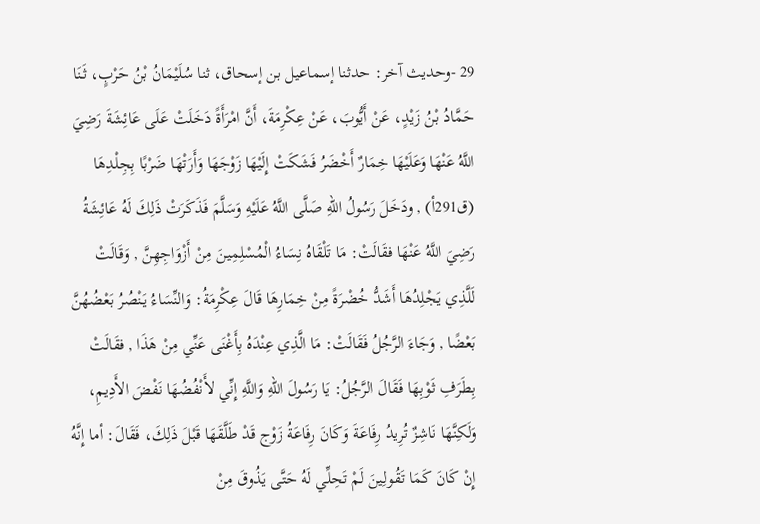29 -وحديث آخر: حدثنا إسماعيل بن إسحاق، ثنا سُلَيْمَانُ بْنُ حَرْبٍ، ثَنَا حَمَّادُ بْنُ زَيْدٍ، عَنْ أَيُّوبَ، عَنْ عِكْرِمَةَ، أَنَّ امْرَأَةً دَخَلَتْ عَلَى عَائِشَةَ رَضِيَ اللَّهُ عَنْهَا وَعَلَيْهَا خِمَارٌ أَخْضَرُ فَشَكَتْ إِلَيْهَا زَوْجَهَا وَأَرَتْهَا ضَرْبًا بِجِلْدِهَا (ق291أ) , ودَخَلَ رَسُولُ اللهِ صَلَّى اللَّهُ عَلَيْهِ وَسَلَّمَ فَذَكَرَتْ ذَلِكَ لَهُ عَائِشَةُ رَضِيَ اللَّهُ عَنْهَا فقَالَتْ: مَا تَلْقَاهُ نِسَاءُ الْمُسْلِمِينَ مِنْ أَزْوَاجِهِنَّ , وَقَالَتْ لَلَّذِي يَجْلِدُهَا أَشَدُّ خُضْرَةً مِنْ خِمَارِهَا قَالَ عِكْرِمَةُ: وَالنِّسَاءُ يَنْصُرُ بَعْضُهُنَّ بَعْضًا , وَجَاءَ الرَّجُلُ فَقَالَتْ: مَا الَّذِي عِنْدَهُ بِأَغْنَى عَنِّي مِنْ هَذَا , فقَالَتْ بِطَرَفِ ثَوْبِهَا فَقَالَ الرَّجُلُ: يَا رَسُولَ اللهِ وَاللَّهِ إِنِّي لأَنْفُضُهَا نَفْضَ الأَدِيمِ، وَلَكِنَّهَا نَاشِزٌ تُرِيدُ رِفَاعَةَ وَكَانَ رِفَاعَةُ زَوْج قَدْ طَلَّقَهَا قَبْلَ ذَلِكَ، فَقَالَ: أما إِنَّهُ إِنْ كَانَ كَمَا تَقُولِينَ لَمْ تَحِلِّي لَهُ حَتَّى يَذُوقَ مِنْ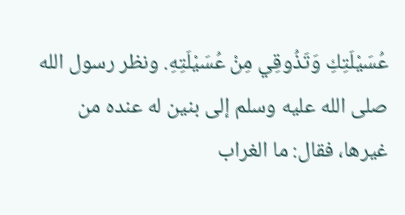عُسَيْلَتِكِ وَتَذُوقِي مِنْ عُسَيْلَتِهِ. ونظر رسول الله صلى الله عليه وسلم إلى بنين له عنده من غيرها، فقال: ما الغراب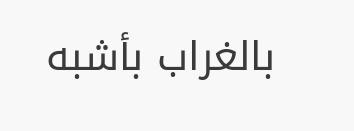بالغراب بأشبه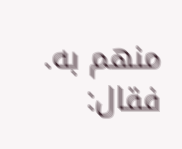منهم به. فقال: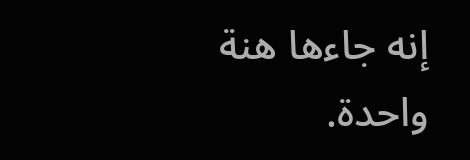إنه جاءها هنة واحدة.